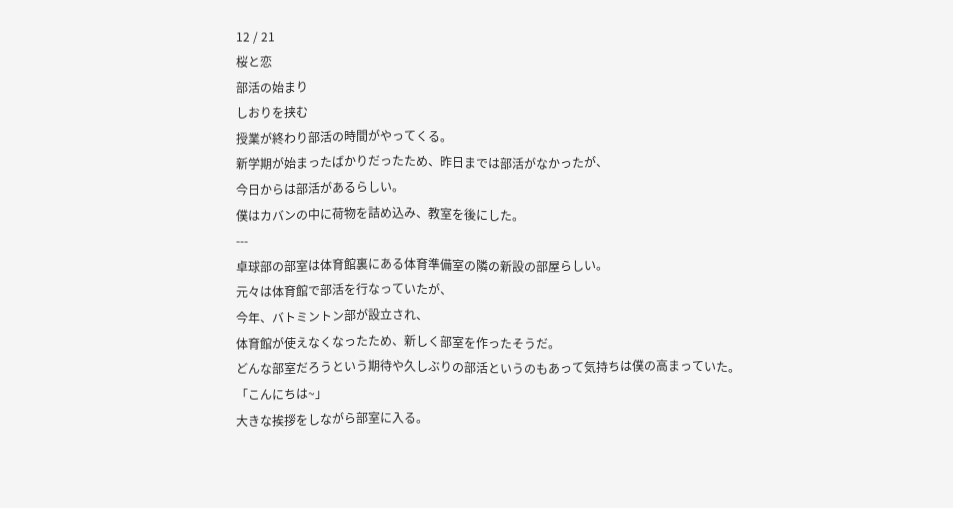12 / 21
桜と恋
部活の始まり
しおりを挟む
授業が終わり部活の時間がやってくる。
新学期が始まったばかりだったため、昨日までは部活がなかったが、
今日からは部活があるらしい。
僕はカバンの中に荷物を詰め込み、教室を後にした。
---
卓球部の部室は体育館裏にある体育準備室の隣の新設の部屋らしい。
元々は体育館で部活を行なっていたが、
今年、バトミントン部が設立され、
体育館が使えなくなったため、新しく部室を作ったそうだ。
どんな部室だろうという期待や久しぶりの部活というのもあって気持ちは僕の高まっていた。
「こんにちは~」
大きな挨拶をしながら部室に入る。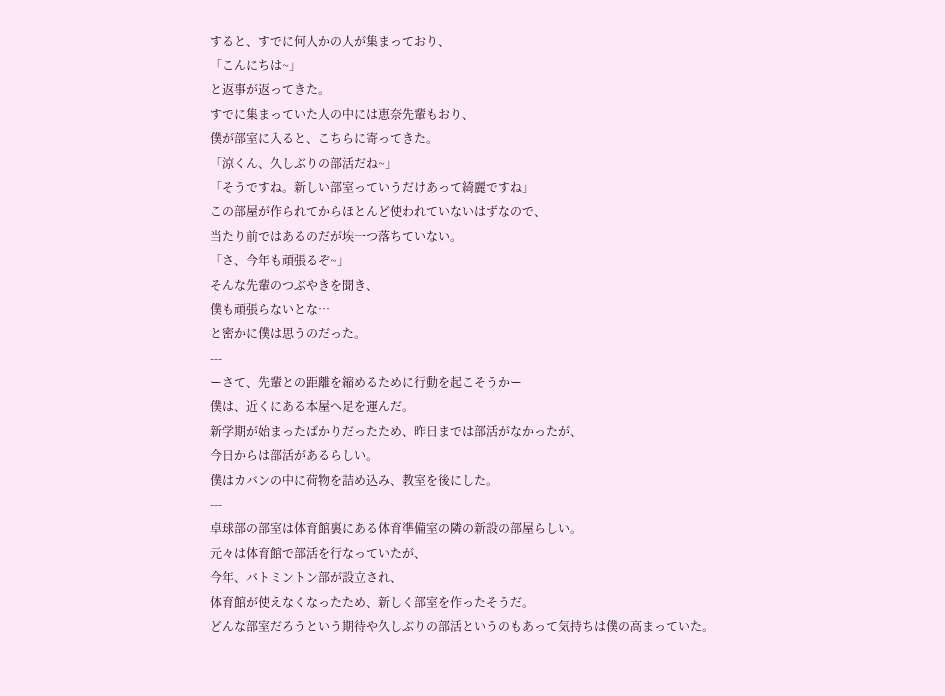すると、すでに何人かの人が集まっており、
「こんにちは~」
と返事が返ってきた。
すでに集まっていた人の中には恵奈先輩もおり、
僕が部室に入ると、こちらに寄ってきた。
「涼くん、久しぶりの部活だね~」
「そうですね。新しい部室っていうだけあって綺麗ですね」
この部屋が作られてからほとんど使われていないはずなので、
当たり前ではあるのだが埃一つ落ちていない。
「さ、今年も頑張るぞ~」
そんな先輩のつぶやきを聞き、
僕も頑張らないとな…
と密かに僕は思うのだった。
---
ーさて、先輩との距離を縮めるために行動を起こそうかー
僕は、近くにある本屋へ足を運んだ。
新学期が始まったばかりだったため、昨日までは部活がなかったが、
今日からは部活があるらしい。
僕はカバンの中に荷物を詰め込み、教室を後にした。
---
卓球部の部室は体育館裏にある体育準備室の隣の新設の部屋らしい。
元々は体育館で部活を行なっていたが、
今年、バトミントン部が設立され、
体育館が使えなくなったため、新しく部室を作ったそうだ。
どんな部室だろうという期待や久しぶりの部活というのもあって気持ちは僕の高まっていた。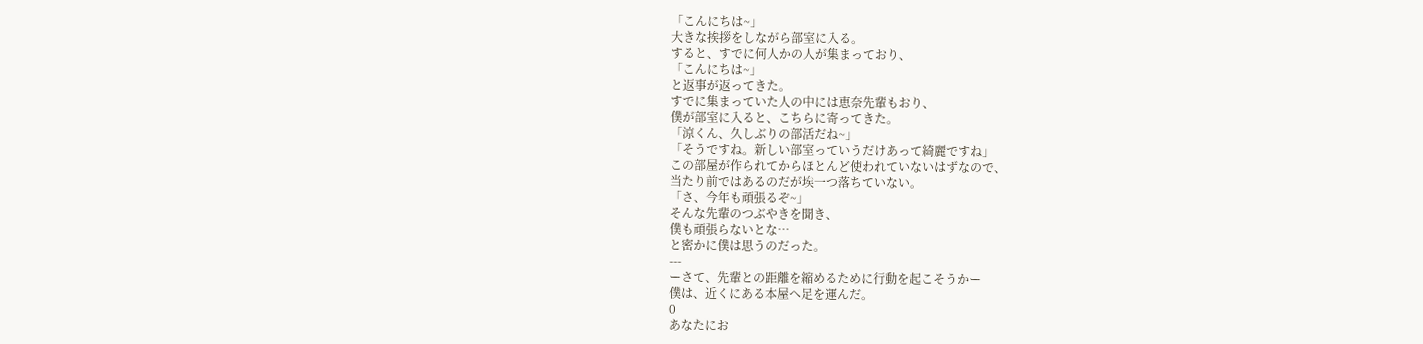「こんにちは~」
大きな挨拶をしながら部室に入る。
すると、すでに何人かの人が集まっており、
「こんにちは~」
と返事が返ってきた。
すでに集まっていた人の中には恵奈先輩もおり、
僕が部室に入ると、こちらに寄ってきた。
「涼くん、久しぶりの部活だね~」
「そうですね。新しい部室っていうだけあって綺麗ですね」
この部屋が作られてからほとんど使われていないはずなので、
当たり前ではあるのだが埃一つ落ちていない。
「さ、今年も頑張るぞ~」
そんな先輩のつぶやきを聞き、
僕も頑張らないとな…
と密かに僕は思うのだった。
---
ーさて、先輩との距離を縮めるために行動を起こそうかー
僕は、近くにある本屋へ足を運んだ。
0
あなたにお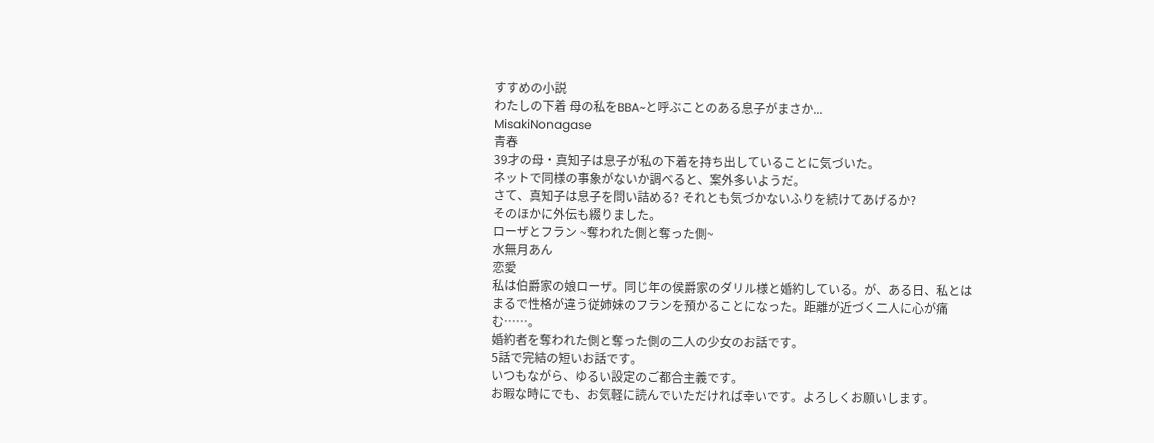すすめの小説
わたしの下着 母の私をBBA~と呼ぶことのある息子がまさか...
MisakiNonagase
青春
39才の母・真知子は息子が私の下着を持ち出していることに気づいた。
ネットで同様の事象がないか調べると、案外多いようだ。
さて、真知子は息子を問い詰める? それとも気づかないふりを続けてあげるか?
そのほかに外伝も綴りました。
ローザとフラン ~奪われた側と奪った側~
水無月あん
恋愛
私は伯爵家の娘ローザ。同じ年の侯爵家のダリル様と婚約している。が、ある日、私とはまるで性格が違う従姉妹のフランを預かることになった。距離が近づく二人に心が痛む……。
婚約者を奪われた側と奪った側の二人の少女のお話です。
5話で完結の短いお話です。
いつもながら、ゆるい設定のご都合主義です。
お暇な時にでも、お気軽に読んでいただければ幸いです。よろしくお願いします。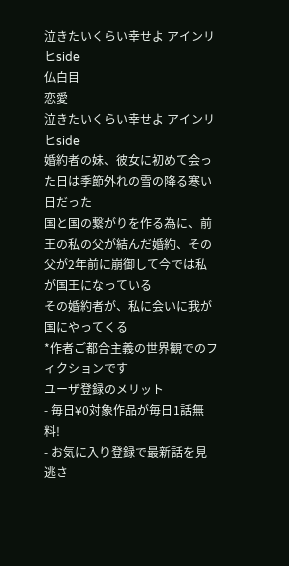泣きたいくらい幸せよ アインリヒside
仏白目
恋愛
泣きたいくらい幸せよ アインリヒside
婚約者の妹、彼女に初めて会った日は季節外れの雪の降る寒い日だった
国と国の繋がりを作る為に、前王の私の父が結んだ婚約、その父が2年前に崩御して今では私が国王になっている
その婚約者が、私に会いに我が国にやってくる
*作者ご都合主義の世界観でのフィクションです
ユーザ登録のメリット
- 毎日¥0対象作品が毎日1話無料!
- お気に入り登録で最新話を見逃さ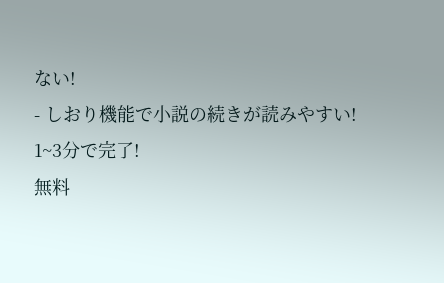ない!
- しおり機能で小説の続きが読みやすい!
1~3分で完了!
無料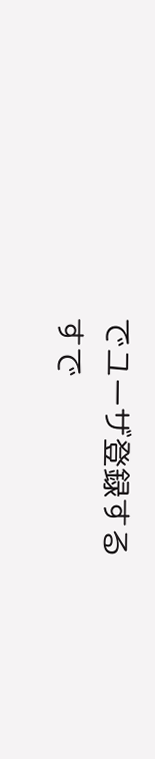でユーザ登録する
すで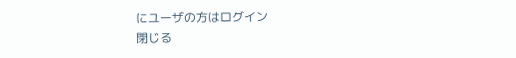にユーザの方はログイン
閉じる